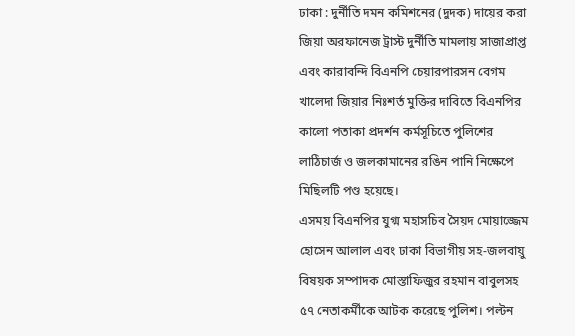ঢাকা : দুর্নীতি দমন কমিশনের (দুদক) দায়ের করা জিয়া অরফানেজ ট্রাস্ট দুর্নীতি মামলায় সাজাপ্রাপ্ত এবং কারাবন্দি বিএনপি চেয়ারপারসন বেগম খালেদা জিয়ার নিঃশর্ত মুক্তির দাবিতে বিএনপির কালো পতাকা প্রদর্শন কর্মসূচিতে পুলিশের লাঠিচার্জ ও জলকামানের রঙিন পানি নিক্ষেপে মিছিলটি পণ্ড হয়েছে।
এসময় বিএনপির যুগ্ম মহাসচিব সৈয়দ মোয়াজ্জেম হোসেন আলাল এবং ঢাকা বিভাগীয় সহ-জলবায়ু বিষয়ক সম্পাদক মোস্তাফিজুর রহমান বাবুলসহ ৫৭ নেতাকর্মীকে আটক করেছে পুলিশ। পল্টন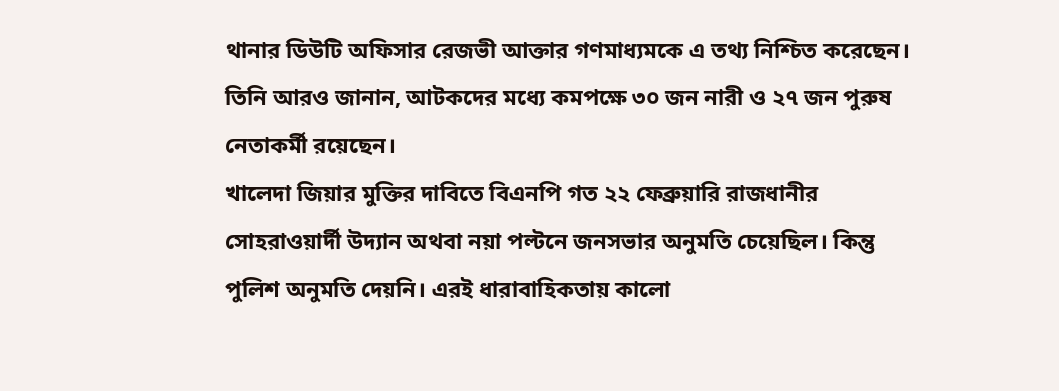থানার ডিউটি অফিসার রেজভী আক্তার গণমাধ্যমকে এ তথ্য নিশ্চিত করেছেন।
তিনি আরও জানান, আটকদের মধ্যে কমপক্ষে ৩০ জন নারী ও ২৭ জন পুরুষ নেতাকর্মী রয়েছেন।
খালেদা জিয়ার মুক্তির দাবিতে বিএনপি গত ২২ ফেব্রুয়ারি রাজধানীর সোহরাওয়ার্দী উদ্যান অথবা নয়া পল্টনে জনসভার অনুমতি চেয়েছিল। কিন্তু পুলিশ অনুমতি দেয়নি। এরই ধারাবাহিকতায় কালো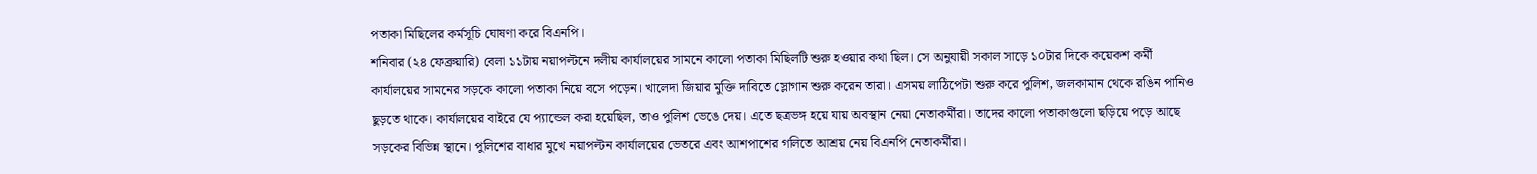পতাকা মিছিলের কর্মসূচি ঘোষণা করে বিএনপি।
শনিবার (২৪ ফেব্রুয়ারি) বেলা ১১টায় নয়াপল্টনে দলীয় কার্যালয়ের সামনে কালো পতাকা মিছিলটি শুরু হওয়ার কথা ছিল। সে অনুযায়ী সকাল সাড়ে ১০টার দিকে কয়েকশ কর্মী কার্যালয়ের সামনের সড়কে কালো পতাকা নিয়ে বসে পড়েন। খালেদা জিয়ার মুক্তি দাবিতে স্লোগান শুরু করেন তারা। এসময় লাঠিপেটা শুরু করে পুলিশ, জলকামান থেকে রঙিন পানিও ছুড়তে থাকে। কার্যালয়ের বাইরে যে প্যান্ডেল করা হয়েছিল, তাও পুলিশ ভেঙে দেয়। এতে ছত্রভঙ্গ হয়ে যায় অবস্থান নেয়া নেতাকর্মীরা। তাদের কালো পতাকাগুলো ছড়িয়ে পড়ে আছে সড়কের বিভিন্ন স্থানে। পুলিশের বাধার মুখে নয়াপল্টন কার্যালয়ের ভেতরে এবং আশপাশের গলিতে আশ্রয় নেয় বিএনপি নেতাকর্মীরা।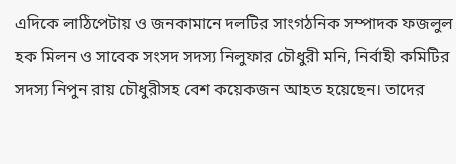এদিকে লাঠিপেটায় ও জনকামানে দলটির সাংগঠনিক সম্পাদক ফজলুল হক মিলন ও সাবেক সংসদ সদস্য নিলুফার চৌধুরী মনি, নির্বাহী কমিটির সদস্য নিপুন রায় চৌধুরীসহ বেশ কয়েকজন আহত হয়েছেন। তাদের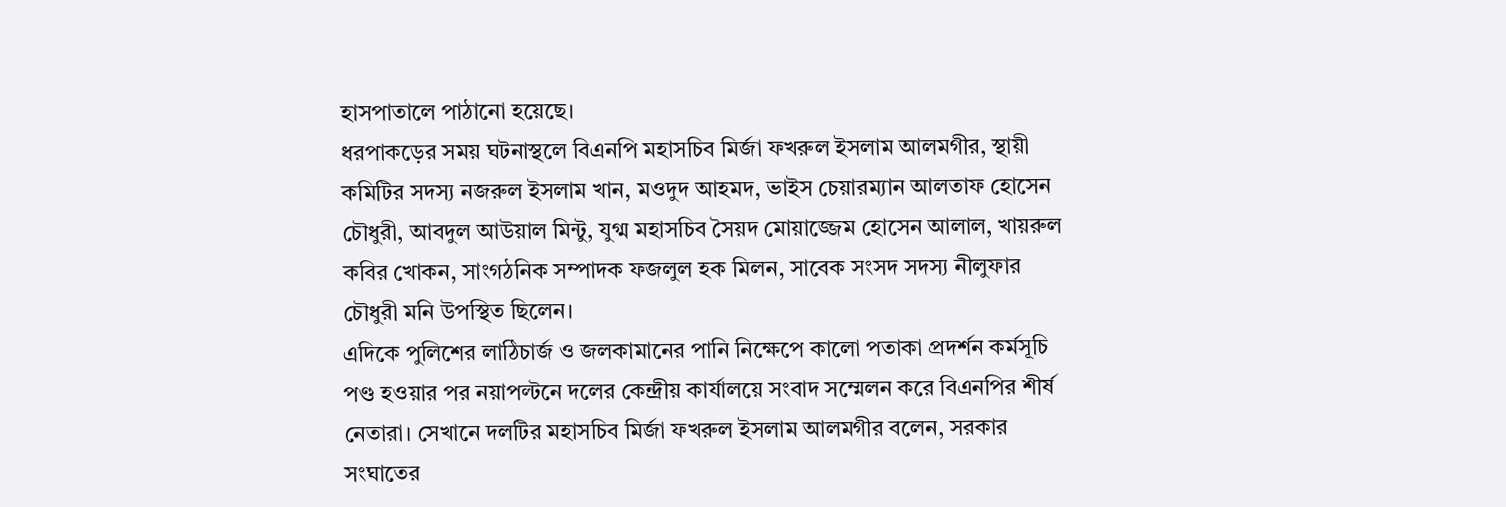হাসপাতালে পাঠানো হয়েছে।
ধরপাকড়ের সময় ঘটনাস্থলে বিএনপি মহাসচিব মির্জা ফখরুল ইসলাম আলমগীর, স্থায়ী কমিটির সদস্য নজরুল ইসলাম খান, মওদুদ আহমদ, ভাইস চেয়ারম্যান আলতাফ হোসেন চৌধুরী, আবদুল আউয়াল মিন্টু, যুগ্ম মহাসচিব সৈয়দ মোয়াজ্জেম হোসেন আলাল, খায়রুল কবির খোকন, সাংগঠনিক সম্পাদক ফজলুল হক মিলন, সাবেক সংসদ সদস্য নীলুফার চৌধুরী মনি উপস্থিত ছিলেন।
এদিকে পুলিশের লাঠিচার্জ ও জলকামানের পানি নিক্ষেপে কালো পতাকা প্রদর্শন কর্মসূচি পণ্ড হওয়ার পর নয়াপল্টনে দলের কেন্দ্রীয় কার্যালয়ে সংবাদ সম্মেলন করে বিএনপির শীর্ষ নেতারা। সেখানে দলটির মহাসচিব মির্জা ফখরুল ইসলাম আলমগীর বলেন, সরকার সংঘাতের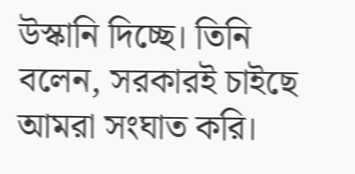উস্কানি দিচ্ছে। তিনি বলেন, সরকারই চাইছে আমরা সংঘাত করি।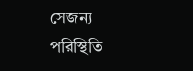সেজন্য পরিস্থিতি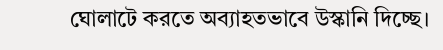ঘোলাটে করতে অব্যাহতভাবে উস্কানি দিচ্ছে।